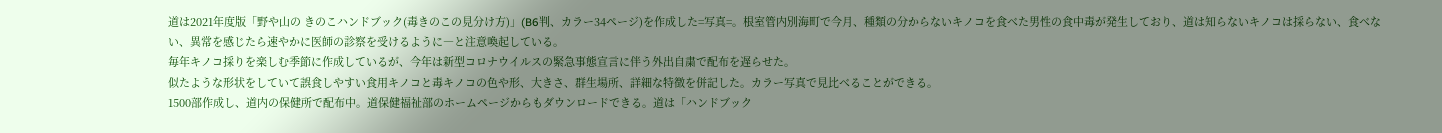道は2021年度版「野や山の きのこハンドブック(毒きのこの見分け方)」(B6判、カラー34ページ)を作成した=写真=。根室管内別海町で今月、種類の分からないキノコを食べた男性の食中毒が発生しており、道は知らないキノコは採らない、食べない、異常を感じたら速やかに医師の診察を受けるように―と注意喚起している。
毎年キノコ採りを楽しむ季節に作成しているが、今年は新型コロナウイルスの緊急事態宣言に伴う外出自粛で配布を遅らせた。
似たような形状をしていて誤食しやすい食用キノコと毒キノコの色や形、大きさ、群生場所、詳細な特徴を併記した。カラー写真で見比べることができる。
1500部作成し、道内の保健所で配布中。道保健福祉部のホームページからもダウンロードできる。道は「ハンドブック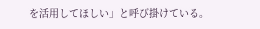を活用してほしい」と呼び掛けている。